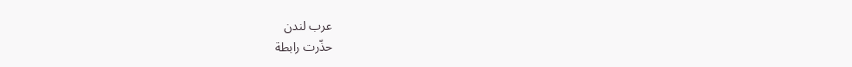عرب لندن
حذّرت رابطة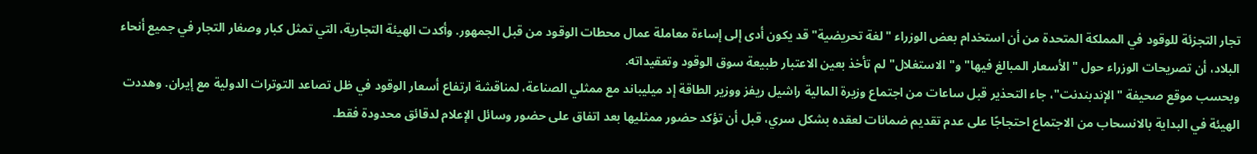تجار التجزئة للوقود في المملكة المتحدة من أن استخدام بعض الوزراء "لغة تحريضية" قد يكون أدى إلى إساءة معاملة عمال محطات الوقود من قبل الجمهور. وأكدت الهيئة التجارية، التي تمثل كبار وصغار التجار في جميع أنحاء البلاد، أن تصريحات الوزراء حول "الأسعار المبالغ فيها" و"الاستغلال" لم تأخذ بعين الاعتبار طبيعة سوق الوقود وتعقيداته.
وبحسب موقع صحيفة "الإندبندنت"، جاء التحذير قبل ساعات من اجتماع وزيرة المالية راشيل ريفز ووزير الطاقة إد ميليباند مع ممثلي الصناعة، لمناقشة ارتفاع أسعار الوقود في ظل تصاعد التوترات الدولية مع إيران. وهددت الهيئة في البداية بالانسحاب من الاجتماع احتجاجًا على عدم تقديم ضمانات لعقده بشكل سري، قبل أن تؤكد حضور ممثليها بعد اتفاق على حضور وسائل الإعلام لدقائق محدودة فقط.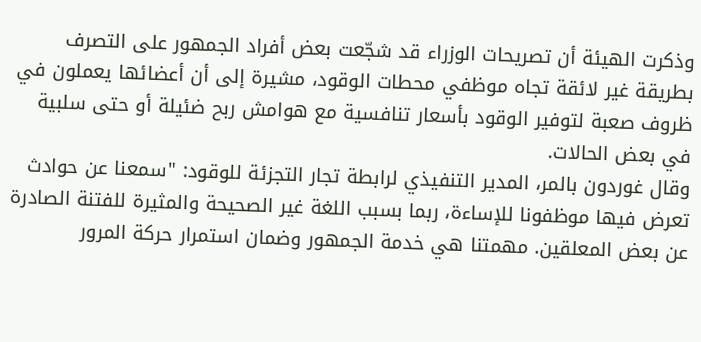وذكرت الهيئة أن تصريحات الوزراء قد شجّعت بعض أفراد الجمهور على التصرف بطريقة غير لائقة تجاه موظفي محطات الوقود، مشيرة إلى أن أعضائها يعملون في ظروف صعبة لتوفير الوقود بأسعار تنافسية مع هوامش ربح ضئيلة أو حتى سلبية في بعض الحالات.
وقال غوردون بالمر، المدير التنفيذي لرابطة تجار التجزئة للوقود: "سمعنا عن حوادث تعرض فيها موظفونا للإساءة، ربما بسبب اللغة غير الصحيحة والمثيرة للفتنة الصادرة عن بعض المعلقين. مهمتنا هي خدمة الجمهور وضمان استمرار حركة المرور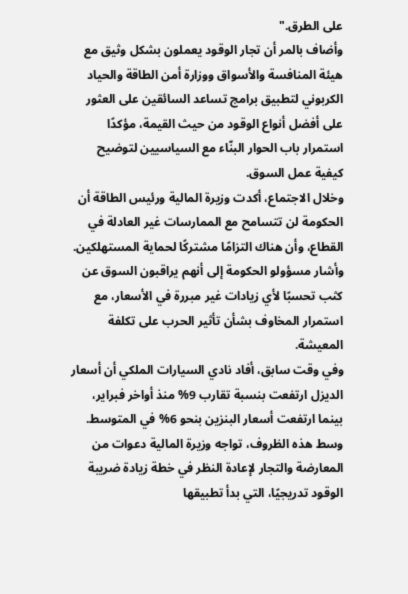على الطرق."
وأضاف بالمر أن تجار الوقود يعملون بشكل وثيق مع هيئة المنافسة والأسواق ووزارة أمن الطاقة والحياد الكربوني لتطبيق برامج تساعد السائقين على العثور على أفضل أنواع الوقود من حيث القيمة، مؤكدًا استمرار باب الحوار البنّاء مع السياسيين لتوضيح كيفية عمل السوق.
وخلال الاجتماع، أكدت وزيرة المالية ورئيس الطاقة أن الحكومة لن تتسامح مع الممارسات غير العادلة في القطاع، وأن هناك التزامًا مشتركًا لحماية المستهلكين. وأشار مسؤولو الحكومة إلى أنهم يراقبون السوق عن كثب تحسبًا لأي زيادات غير مبررة في الأسعار، مع استمرار المخاوف بشأن تأثير الحرب على تكلفة المعيشة.
وفي وقت سابق، أفاد نادي السيارات الملكي أن أسعار الديزل ارتفعت بنسبة تقارب 9% منذ أواخر فبراير، بينما ارتفعت أسعار البنزين بنحو 6% في المتوسط. وسط هذه الظروف، تواجه وزيرة المالية دعوات من المعارضة والتجار لإعادة النظر في خطة زيادة ضريبة الوقود تدريجيًا، التي بدأ تطبيقها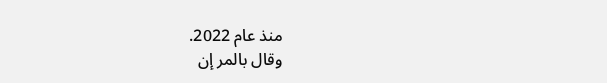منذ عام 2022.
وقال بالمر إن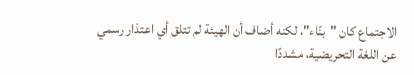الاجتماع كان "بنّاء"، لكنه أضاف أن الهيئة لم تتلق أي اعتذار رسمي عن اللغة التحريضية، مشددًا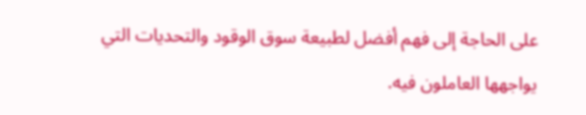على الحاجة إلى فهم أفضل لطبيعة سوق الوقود والتحديات التي يواجهها العاملون فيه.